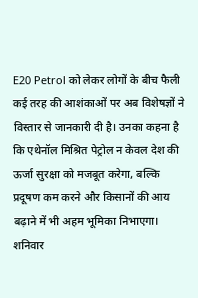E20 Petrol को लेकर लोगों के बीच फैली कई तरह की आशंकाओं पर अब विशेषज्ञों ने विस्तार से जानकारी दी है। उनका कहना है कि एथेनॉल मिश्रित पेट्रोल न केवल देश की ऊर्जा सुरक्षा को मजबूत करेगा, बल्कि प्रदूषण कम करने और किसानों की आय बढ़ाने में भी अहम भूमिका निभाएगा।
शनिवार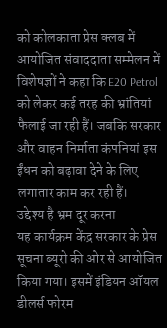को कोलकाता प्रेस क्लब में आयोजित संवाददाता सम्मेलन में विशेषज्ञों ने कहा कि E20 Petrol को लेकर कई तरह की भ्रांतियां फैलाई जा रही हैं। जबकि सरकार और वाहन निर्माता कंपनियां इस ईंधन को बढ़ावा देने के लिए लगातार काम कर रही हैं।
उद्देश्य है भ्रम दूर करना
यह कार्यक्रम केंद्र सरकार के प्रेस सूचना ब्यूरो की ओर से आयोजित किया गया। इसमें इंडियन ऑयल डीलर्स फोरम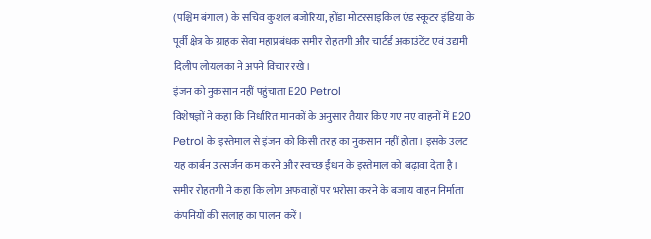(पश्चिम बंगाल) के सचिव कुशल बजोरिया, होंडा मोटरसाइकिल एंड स्कूटर इंडिया के पूर्वी क्षेत्र के ग्राहक सेवा महाप्रबंधक समीर रोहतगी और चार्टर्ड अकाउंटेंट एवं उद्यमी दिलीप लोयलका ने अपने विचार रखे।
इंजन को नुकसान नहीं पहुंचाता E20 Petrol
विशेषज्ञों ने कहा कि निर्धारित मानकों के अनुसार तैयार किए गए नए वाहनों में E20 Petrol के इस्तेमाल से इंजन को किसी तरह का नुकसान नहीं होता। इसके उलट यह कार्बन उत्सर्जन कम करने और स्वच्छ ईंधन के इस्तेमाल को बढ़ावा देता है। समीर रोहतगी ने कहा कि लोग अफवाहों पर भरोसा करने के बजाय वाहन निर्माता कंपनियों की सलाह का पालन करें।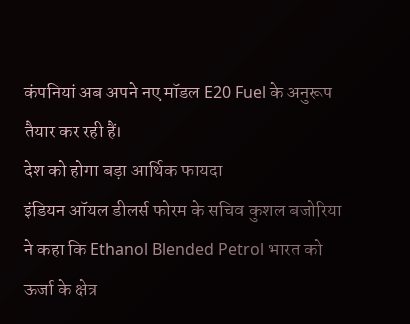कंपनियां अब अपने नए मॉडल E20 Fuel के अनुरूप तैयार कर रही हैं।
देश को होगा बड़ा आर्थिक फायदा
इंडियन ऑयल डीलर्स फोरम के सचिव कुशल बजोरिया ने कहा कि Ethanol Blended Petrol भारत को ऊर्जा के क्षेत्र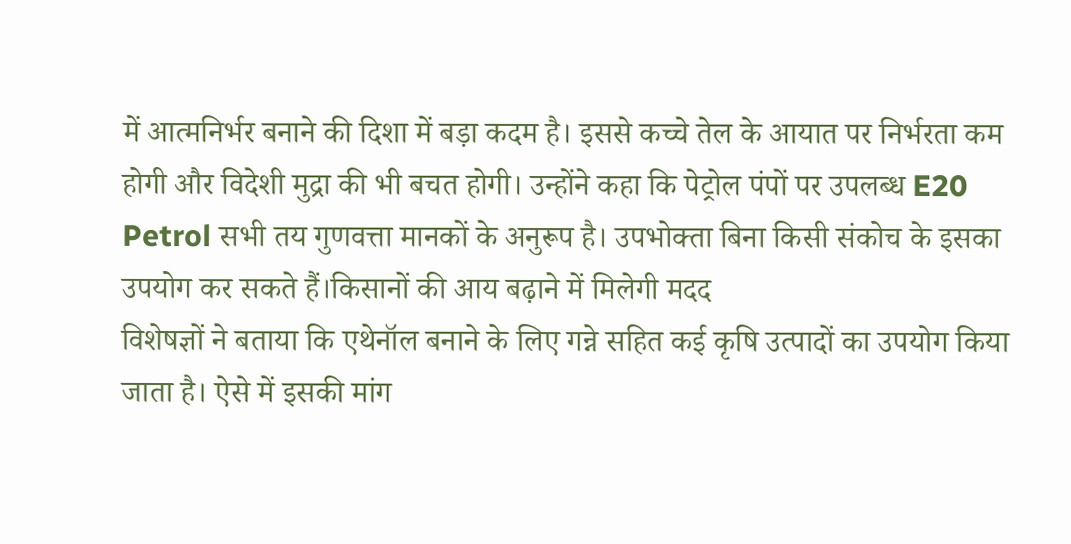में आत्मनिर्भर बनाने की दिशा में बड़ा कदम है। इससे कच्चे तेल के आयात पर निर्भरता कम होगी और विदेशी मुद्रा की भी बचत होगी। उन्होंने कहा कि पेट्रोल पंपों पर उपलब्ध E20 Petrol सभी तय गुणवत्ता मानकों के अनुरूप है। उपभोक्ता बिना किसी संकोच के इसका उपयोग कर सकते हैं।किसानों की आय बढ़ाने में मिलेगी मदद
विशेषज्ञों ने बताया कि एथेनॉल बनाने के लिए गन्ने सहित कई कृषि उत्पादों का उपयोग किया जाता है। ऐसे में इसकी मांग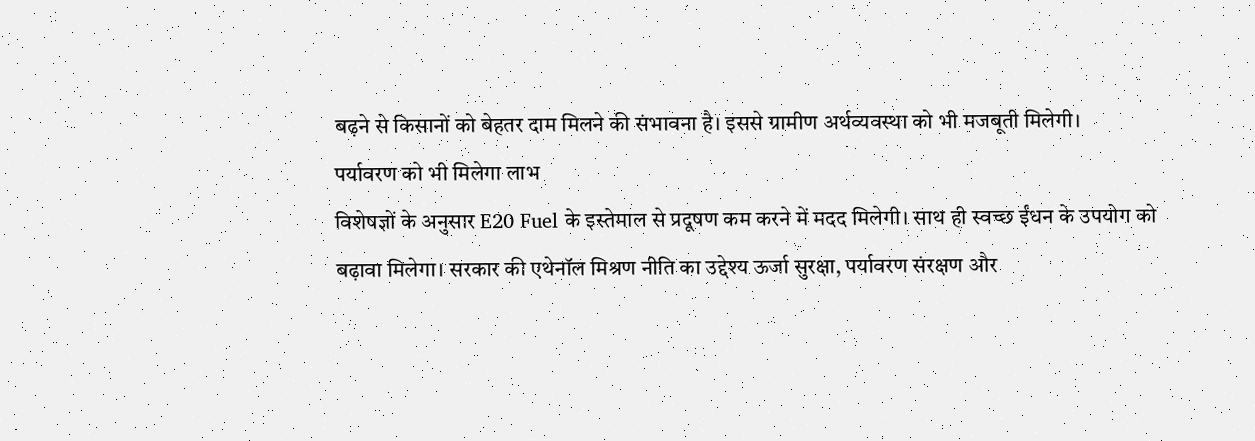बढ़ने से किसानों को बेहतर दाम मिलने की संभावना है। इससे ग्रामीण अर्थव्यवस्था को भी मजबूती मिलेगी।
पर्यावरण को भी मिलेगा लाभ
विशेषज्ञों के अनुसार E20 Fuel के इस्तेमाल से प्रदूषण कम करने में मदद मिलेगी। साथ ही स्वच्छ ईंधन के उपयोग को बढ़ावा मिलेगा। सरकार की एथेनॉल मिश्रण नीति का उद्देश्य ऊर्जा सुरक्षा, पर्यावरण संरक्षण और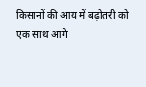किसानों की आय में बढ़ोतरी को एक साथ आगे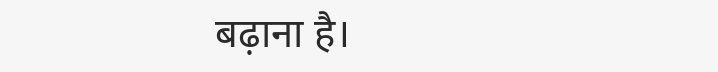बढ़ाना है।